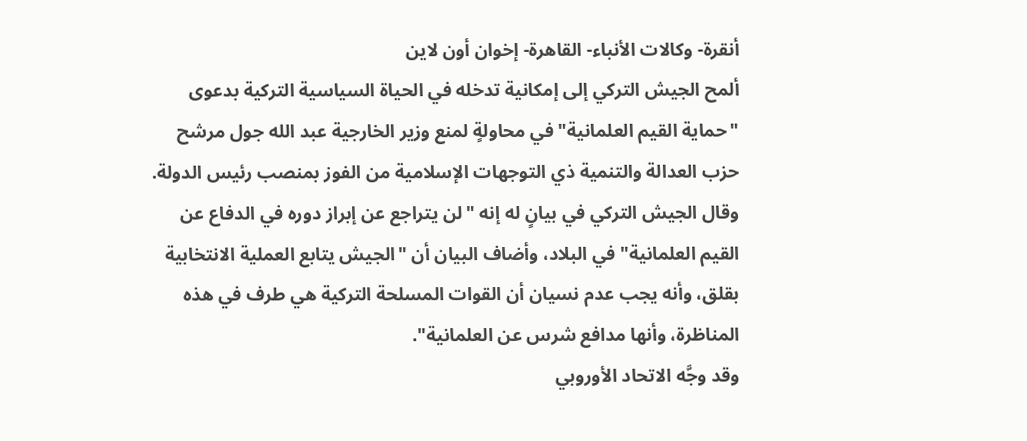أنقرة- وكالات الأنباء- القاهرة- إخوان أون لاين
ألمح الجيش التركي إلى إمكانية تدخله في الحياة السياسية التركية بدعوى "حماية القيم العلمانية" في محاولةٍ لمنع وزير الخارجية عبد الله جول مرشح حزب العدالة والتنمية ذي التوجهات الإسلامية من الفوز بمنصب رئيس الدولة.
وقال الجيش التركي في بيانٍ له إنه "لن يتراجع عن إبراز دوره في الدفاع عن القيم العلمانية" في البلاد، وأضاف البيان أن "الجيش يتابع العملية الانتخابية بقلق، وأنه يجب عدم نسيان أن القوات المسلحة التركية هي طرف في هذه المناظرة، وأنها مدافع شرس عن العلمانية".
وقد وجَّه الاتحاد الأوروبي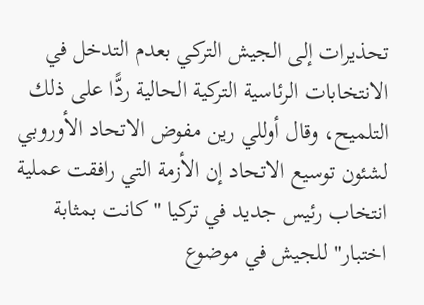تحذيرات إلى الجيش التركي بعدم التدخل في الانتخابات الرئاسية التركية الحالية ردًّا على ذلك التلميح، وقال أوللي رين مفوض الاتحاد الأوروبي لشئون توسيع الاتحاد إن الأزمة التي رافقت عملية انتخاب رئيس جديد في تركيا "كانت بمثابة اختبار" للجيش في موضوع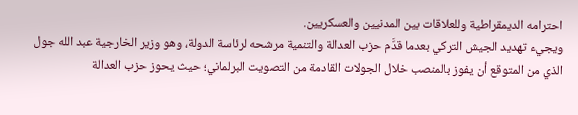احترامه الديمقراطية وللعلاقات بين المدنيين والعسكريين.
ويجيء تهديد الجيش التركي بعدما قدَّم حزب العدالة والتنمية مرشحه لرئاسة الدولة، وهو وزير الخارجية عبد الله جول الذي من المتوقع أن يفوز بالمنصب خلال الجولات القادمة من التصويت البرلماني؛ حيث يحوز حزب العدالة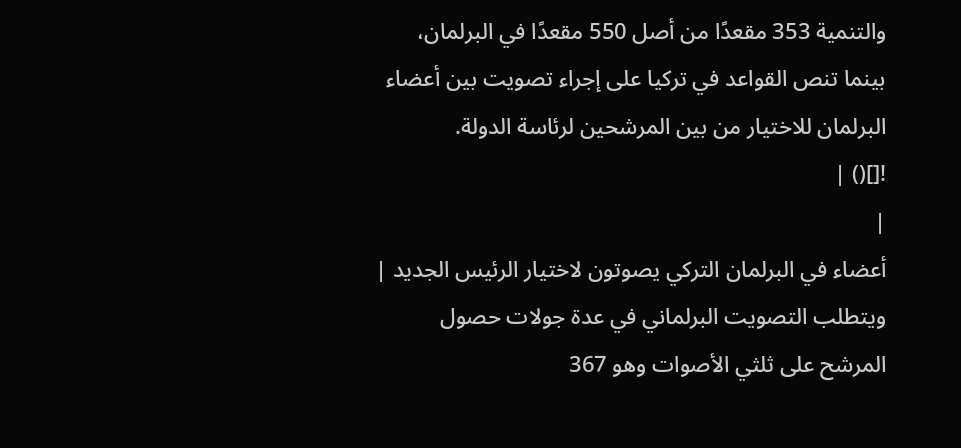والتنمية 353 مقعدًا من أصل 550 مقعدًا في البرلمان، بينما تنص القواعد في تركيا على إجراء تصويت بين أعضاء البرلمان للاختيار من بين المرشحين لرئاسة الدولة.
![]() |
|
أعضاء في البرلمان التركي يصوتون لاختيار الرئيس الجديد |
ويتطلب التصويت البرلماني في عدة جولات حصول المرشح على ثلثي الأصوات وهو 367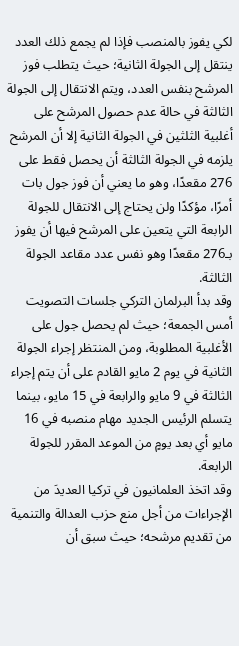لكي يفوز بالمنصب فإذا لم يجمع ذلك العدد ينتقل إلى الجولة الثانية؛ حيث يتطلب فوز المرشح بنفس العدد، ويتم الانتقال إلى الجولة الثالثة في حالة عدم حصول المرشح على أغلبية الثلثين في الجولة الثانية إلا أن المرشح يلزمه في الجولة الثالثة أن يحصل فقط على 276 مقعدًا، وهو ما يعني أن فوز جول بات أمرًا، مؤكدًا ولن يحتاج إلى الانتقال للجولة الرابعة التي يتعين على المرشح فيها أن يفوز بـ276 مقعدًا وهو نفس عدد مقاعد الجولة الثالثة.
وقد بدأ البرلمان التركي جلسات التصويت أمس الجمعة؛ حيث لم يحصل جول على الأغلبية المطلوبة، ومن المنتظر إجراء الجولة الثانية في يوم 2 مايو القادم على أن يتم إجراء الثالثة في 9 مايو والرابعة في 15 مايو، بينما يتسلم الرئيس الجديد مهام منصبه في 16 مايو أي بعد يومٍ من الموعد المقرر للجولة الرابعة.
وقد اتخذ العلمانيون في تركيا العديدَ من الإجراءات من أجل منع حزب العدالة والتنمية من تقديم مرشحه؛ حيث سبق أن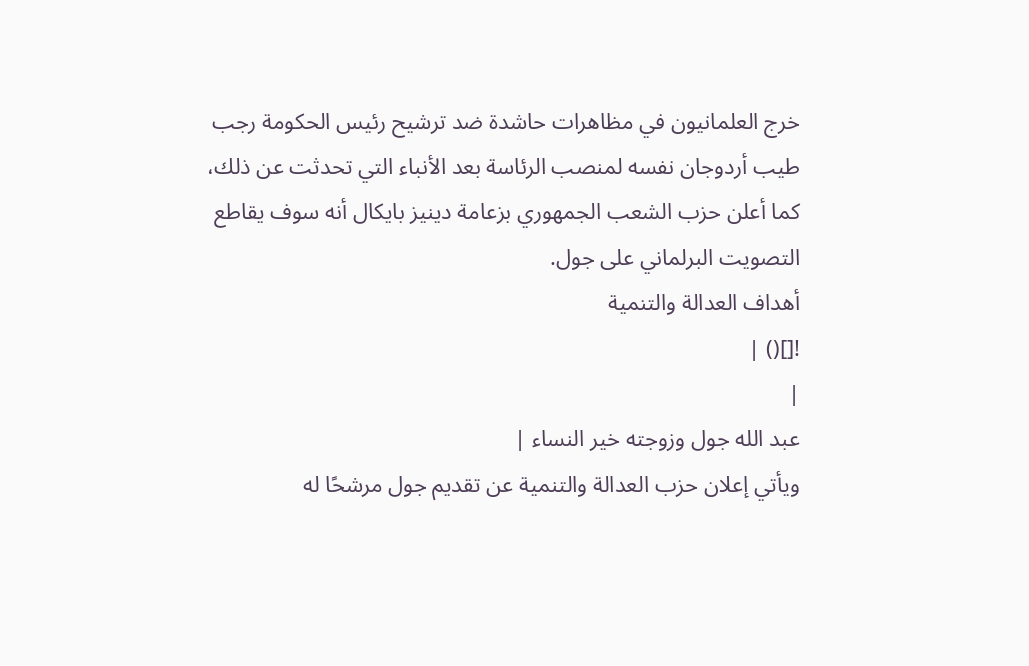خرج العلمانيون في مظاهرات حاشدة ضد ترشيح رئيس الحكومة رجب طيب أردوجان نفسه لمنصب الرئاسة بعد الأنباء التي تحدثت عن ذلك، كما أعلن حزب الشعب الجمهوري بزعامة دينيز بايكال أنه سوف يقاطع التصويت البرلماني على جول.
أهداف العدالة والتنمية
![]() |
|
عبد الله جول وزوجته خير النساء |
ويأتي إعلان حزب العدالة والتنمية عن تقديم جول مرشحًا له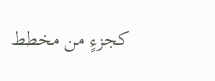كجزءٍ من مخطط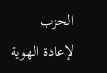الحزب لإعادة الهوية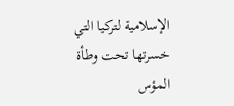الإسلامية لتركيا التي خسرتها تحت وطأة المؤس